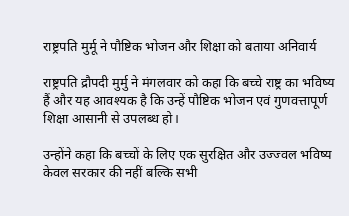राष्ट्रपति मुर्मू ने पौष्टिक भोजन और शिक्षा को बताया अनिवार्य

राष्ट्रपति द्रौपदी मुर्मु ने मंगलवार को कहा कि बच्चे राष्ट्र का भविष्य हैं और यह आवश्यक है कि उन्हें पौष्टिक भोजन एवं गुणवत्तापूर्ण शिक्षा आसानी से उपलब्ध हो।

उन्होंने कहा कि बच्चों के लिए एक सुरक्षित और उज्ज्वल भविष्य केवल सरकार की नहीं बल्कि सभी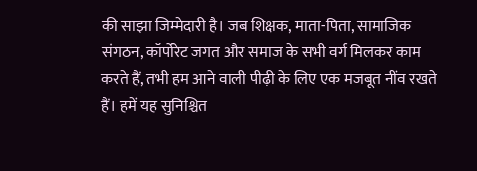की साझा जिम्मेदारी है। जब शिक्षक, माता-पिता, सामाजिक संगठन, कॉर्पोरेट जगत और समाज के सभी वर्ग मिलकर काम करते हैं, तभी हम आने वाली पीढ़ी के लिए एक मजबूत नींव रखते हैं। हमें यह सुनिश्चित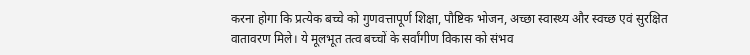करना होगा कि प्रत्येक बच्चे को गुणवत्तापूर्ण शिक्षा, पौष्टिक भोजन, अच्छा स्वास्थ्य और स्वच्छ एवं सुरक्षित वातावरण मिले। ये मूलभूत तत्व बच्चों के सर्वांगीण विकास को संभव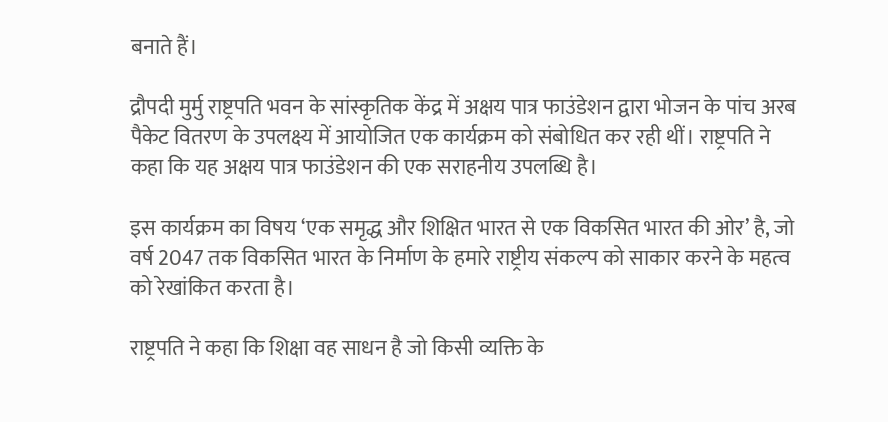बनाते हैं।

द्रौपदी मुर्मु राष्ट्रपति भवन के सांस्कृतिक केंद्र में अक्षय पात्र फाउंडेशन द्वारा भोजन के पांच अरब पैकेट वितरण के उपलक्ष्य में आयोजित एक कार्यक्रम को संबोधित कर रही थीं। राष्ट्रपति ने कहा कि यह अक्षय पात्र फाउंडेशन की एक सराहनीय उपलब्धि है।

इस कार्यक्रम का विषय ‘एक समृद्ध और शिक्षित भारत से एक विकसित भारत की ओर’ है, जो वर्ष 2047 तक विकसित भारत के निर्माण के हमारे राष्ट्रीय संकल्प को साकार करने के महत्व को रेखांकित करता है।

राष्ट्रपति ने कहा कि शिक्षा वह साधन है जो किसी व्यक्ति के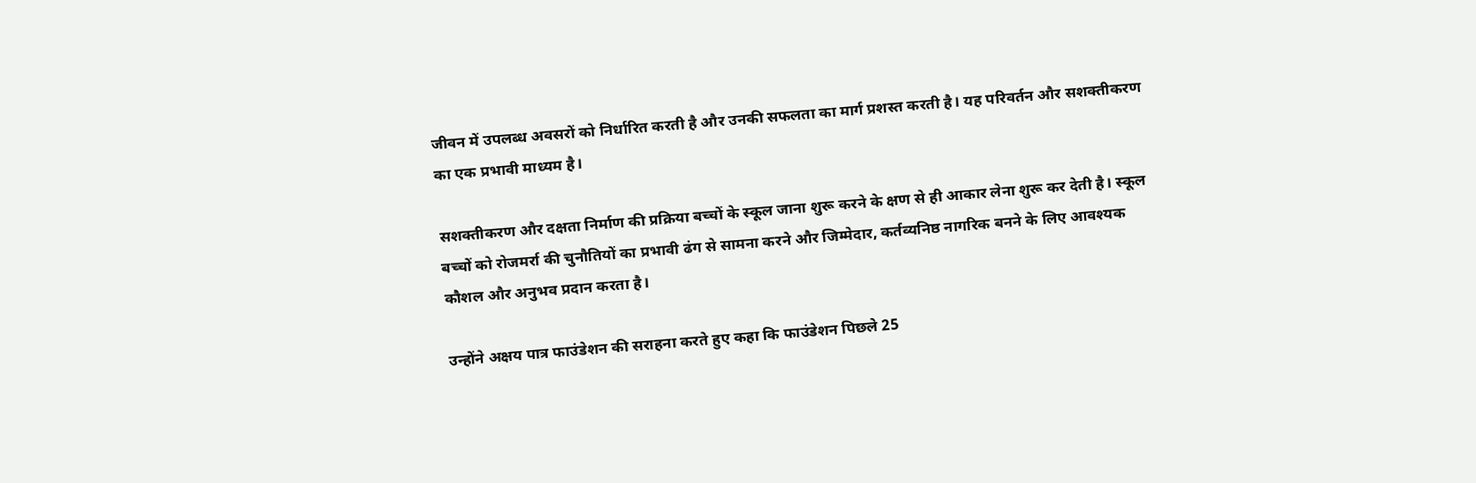जीवन में उपलब्ध अवसरों को निर्धारित करती है और उनकी सफलता का मार्ग प्रशस्त करती है। यह परिवर्तन और सशक्तीकरण का एक प्रभावी माध्यम है।

सशक्तीकरण और दक्षता निर्माण की प्रक्रिया बच्चों के स्कूल जाना शुरू करने के क्षण से ही आकार लेना शुरू कर देती है। स्कूल बच्चों को रोजमर्रा की चुनौतियों का प्रभावी ढंग से सामना करने और जिम्मेदार, कर्तव्यनिष्ठ नागरिक बनने के लिए आवश्यक कौशल और अनुभव प्रदान करता है।

उन्होंने अक्षय पात्र फाउंडेशन की सराहना करते हुए कहा कि फाउंडेशन पिछले 25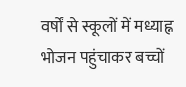वर्षों से स्कूलों में मध्याह्न भोजन पहुंचाकर बच्चों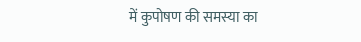में कुपोषण की समस्या का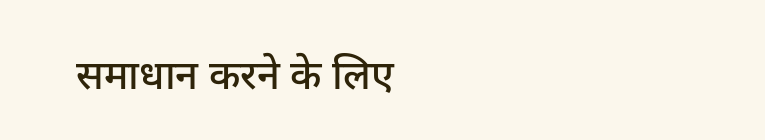समाधान करने के लिए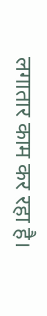लगातार काम कर रहा है।